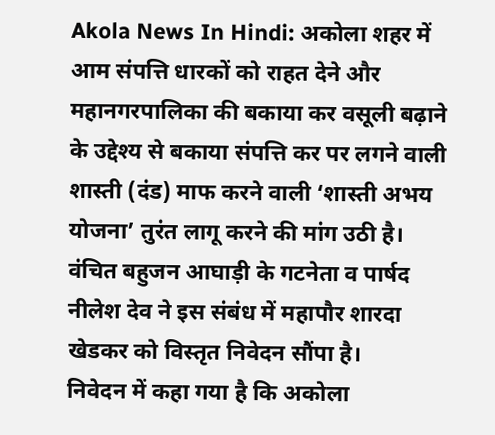Akola News In Hindi: अकोला शहर में आम संपत्ति धारकों को राहत देने और महानगरपालिका की बकाया कर वसूली बढ़ाने के उद्देश्य से बकाया संपत्ति कर पर लगने वाली शास्ती (दंड) माफ करने वाली ‘शास्ती अभय योजना’ तुरंत लागू करने की मांग उठी है। वंचित बहुजन आघाड़ी के गटनेता व पार्षद नीलेश देव ने इस संबंध में महापौर शारदा खेडकर को विस्तृत निवेदन सौंपा है।
निवेदन में कहा गया है कि अकोला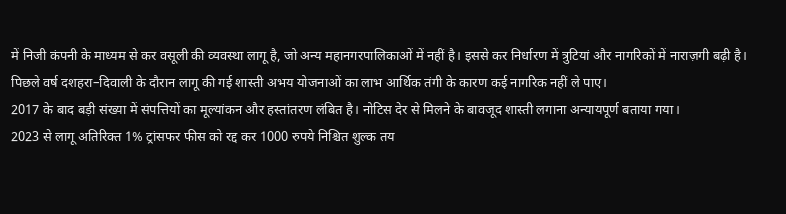में निजी कंपनी के माध्यम से कर वसूली की व्यवस्था लागू है, जो अन्य महानगरपालिकाओं में नहीं है। इससे कर निर्धारण में त्रुटियां और नागरिकों में नाराज़गी बढ़ी है।
पिछले वर्ष दशहरा–दिवाली के दौरान लागू की गई शास्ती अभय योजनाओं का लाभ आर्थिक तंगी के कारण कई नागरिक नहीं ले पाए।
2017 के बाद बड़ी संख्या में संपत्तियों का मूल्यांकन और हस्तांतरण लंबित है। नोटिस देर से मिलने के बावजूद शास्ती लगाना अन्यायपूर्ण बताया गया।
2023 से लागू अतिरिक्त 1% ट्रांसफर फीस को रद्द कर 1000 रुपये निश्चित शुल्क तय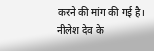करने की मांग की गई है।
नीलेश देव के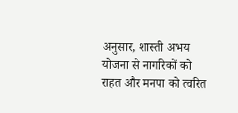अनुसार, शास्ती अभय योजना से नागरिकों को राहत और मनपा को त्वरित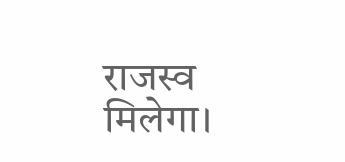राजस्व मिलेगा।